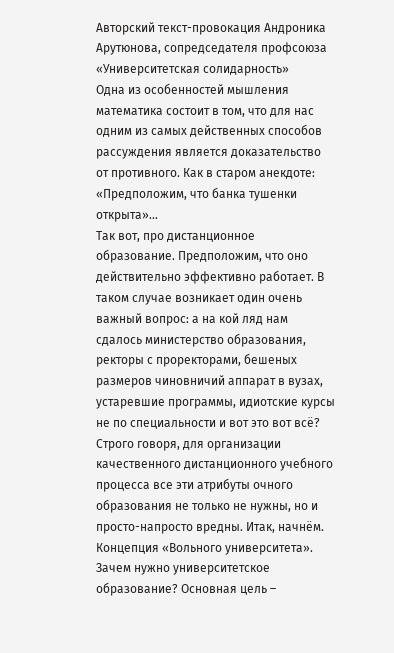Авторский текст-провокация Андроника Арутюнова, сопредседателя профсоюза «Университетская солидарность»
Одна из особенностей мышления математика состоит в том, что для нас одним из самых действенных способов рассуждения является доказательство от противного. Как в старом анекдоте: «Предположим, что банка тушенки открыта»…
Так вот, про дистанционное образование. Предположим, что оно действительно эффективно работает. В таком случае возникает один очень важный вопрос: а на кой ляд нам сдалось министерство образования, ректоры с проректорами, бешеных размеров чиновничий аппарат в вузах, устаревшие программы, идиотские курсы не по специальности и вот это вот всё? Строго говоря, для организации качественного дистанционного учебного процесса все эти атрибуты очного образования не только не нужны, но и просто-напросто вредны. Итак, начнём.
Концепция «Вольного университета».
Зачем нужно университетское образование? Основная цель –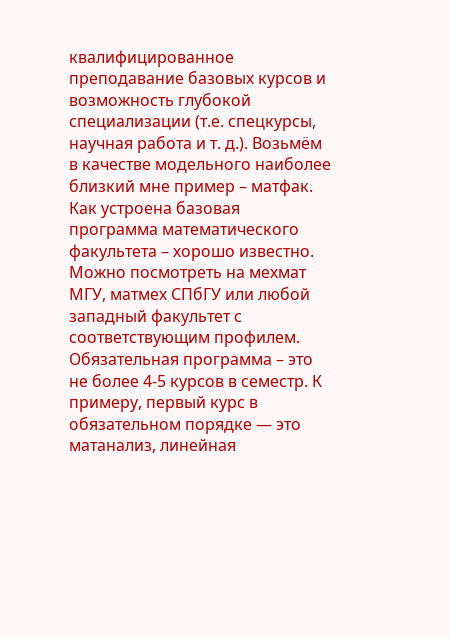квалифицированное преподавание базовых курсов и возможность глубокой специализации (т.е. спецкурсы, научная работа и т. д.). Возьмём в качестве модельного наиболее близкий мне пример – матфак. Как устроена базовая программа математического факультета – хорошо известно. Можно посмотреть на мехмат МГУ, матмех СПбГУ или любой западный факультет с соответствующим профилем. Обязательная программа – это не более 4-5 курсов в семестр. К примеру, первый курс в обязательном порядке — это матанализ, линейная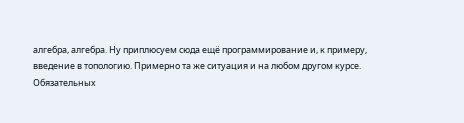алгебра, алгебра. Ну приплюсуем сюда ещё программирование и, к примеру, введение в топологию. Примерно та же ситуация и на любом другом курсе.
Обязательных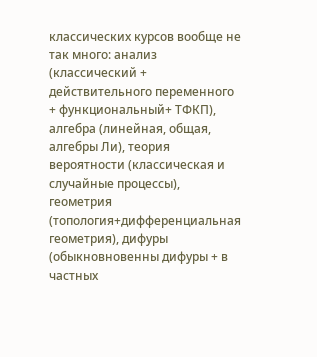классических курсов вообще не так много: анализ (классический + действительного переменного + функциональный+ ТФКП), алгебра (линейная, общая, алгебры Ли), теория вероятности (классическая и случайные процессы), геометрия (топология+дифференциальная геометрия), дифуры (обыкновновенны дифуры + в частных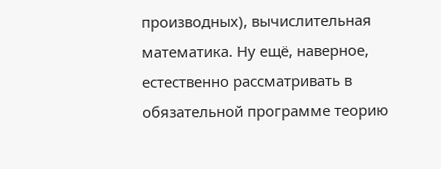производных), вычислительная математика. Ну ещё, наверное, естественно рассматривать в обязательной программе теорию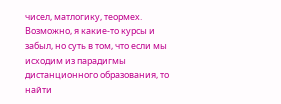чисел, матлогику, теормех. Возможно, я какие-то курсы и забыл, но суть в том, что если мы исходим из парадигмы дистанционного образования, то найти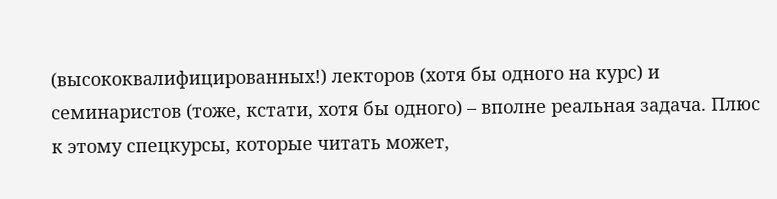(высококвалифицированных!) лекторов (хотя бы одного на курс) и семинаристов (тоже, кстати, хотя бы одного) – вполне реальная задача. Плюс к этому спецкурсы, которые читать может,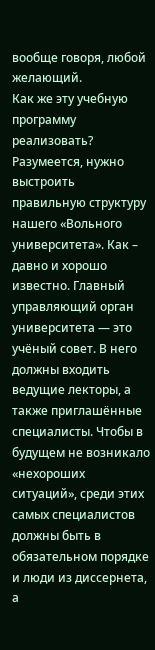вообще говоря, любой желающий.
Как же эту учебную программу реализовать? Разумеется, нужно выстроить правильную структуру нашего «Вольного университета». Как – давно и хорошо известно. Главный управляющий орган университета — это учёный совет. В него должны входить ведущие лекторы, а также приглашённые специалисты. Чтобы в будущем не возникало «нехороших ситуаций», среди этих самых специалистов должны быть в обязательном порядке и люди из диссернета, а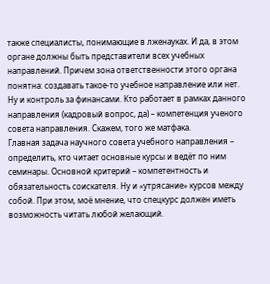также специалисты, понимающие в лженауках. И да, в этом органе должны быть представители всех учебных направлений. Причем зона ответственности этого органа понятна: создавать такое-то учебное направление или нет. Ну и контроль за финансами. Кто работает в рамках данного направления (кадровый вопрос, да) – компетенция ученого совета направления. Скажем, того же матфака.
Главная задача научного совета учебного направления – определить, кто читает основные курсы и ведёт по ним семинары. Основной критерий – компетентность и обязательность соискателя. Ну и «утрясание» курсов между собой. При этом, моё мнение, что спецкурс должен иметь возможность читать любой желающий.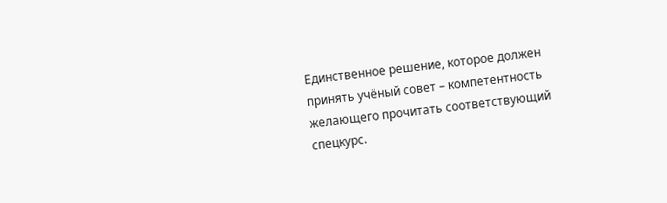Единственное решение, которое должен принять учёный совет – компетентность желающего прочитать соответствующий спецкурс.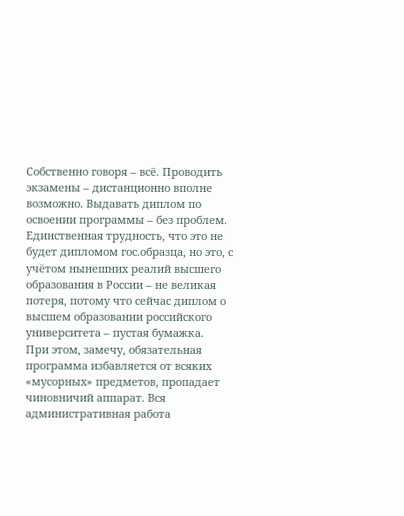Собственно говоря – всё. Проводить экзамены – дистанционно вполне возможно. Выдавать диплом по освоении программы – без проблем. Единственная трудность, что это не будет дипломом гос.образца, но это, с учётом нынешних реалий высшего образования в России – не великая потеря, потому что сейчас диплом о высшем образовании российского университета – пустая бумажка.
При этом, замечу, обязательная программа избавляется от всяких «мусорных» предметов, пропадает чиновничий аппарат. Вся административная работа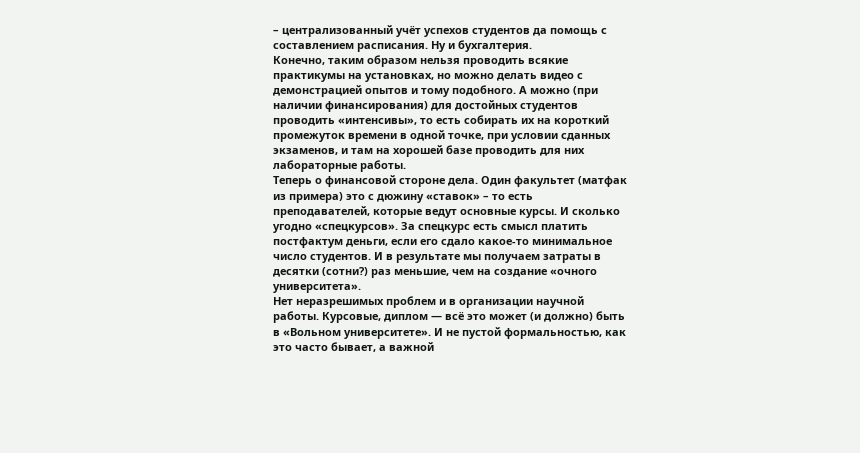– централизованный учёт успехов студентов да помощь с составлением расписания. Ну и бухгалтерия.
Конечно, таким образом нельзя проводить всякие практикумы на установках, но можно делать видео с демонстрацией опытов и тому подобного. А можно (при наличии финансирования) для достойных студентов проводить «интенсивы», то есть собирать их на короткий промежуток времени в одной точке, при условии сданных экзаменов, и там на хорошей базе проводить для них лабораторные работы.
Теперь о финансовой стороне дела. Один факультет (матфак из примера) это с дюжину «ставок» – то есть преподавателей, которые ведут основные курсы. И сколько угодно «спецкурсов». За спецкурс есть смысл платить постфактум деньги, если его сдало какое-то минимальное число студентов. И в результате мы получаем затраты в десятки (сотни?) раз меньшие, чем на создание «очного университета».
Нет неразрешимых проблем и в организации научной работы. Курсовые, диплом — всё это может (и должно) быть в «Вольном университете». И не пустой формальностью, как это часто бывает, а важной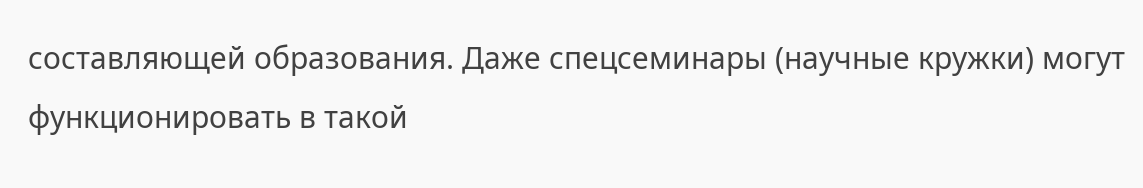составляющей образования. Даже спецсеминары (научные кружки) могут функционировать в такой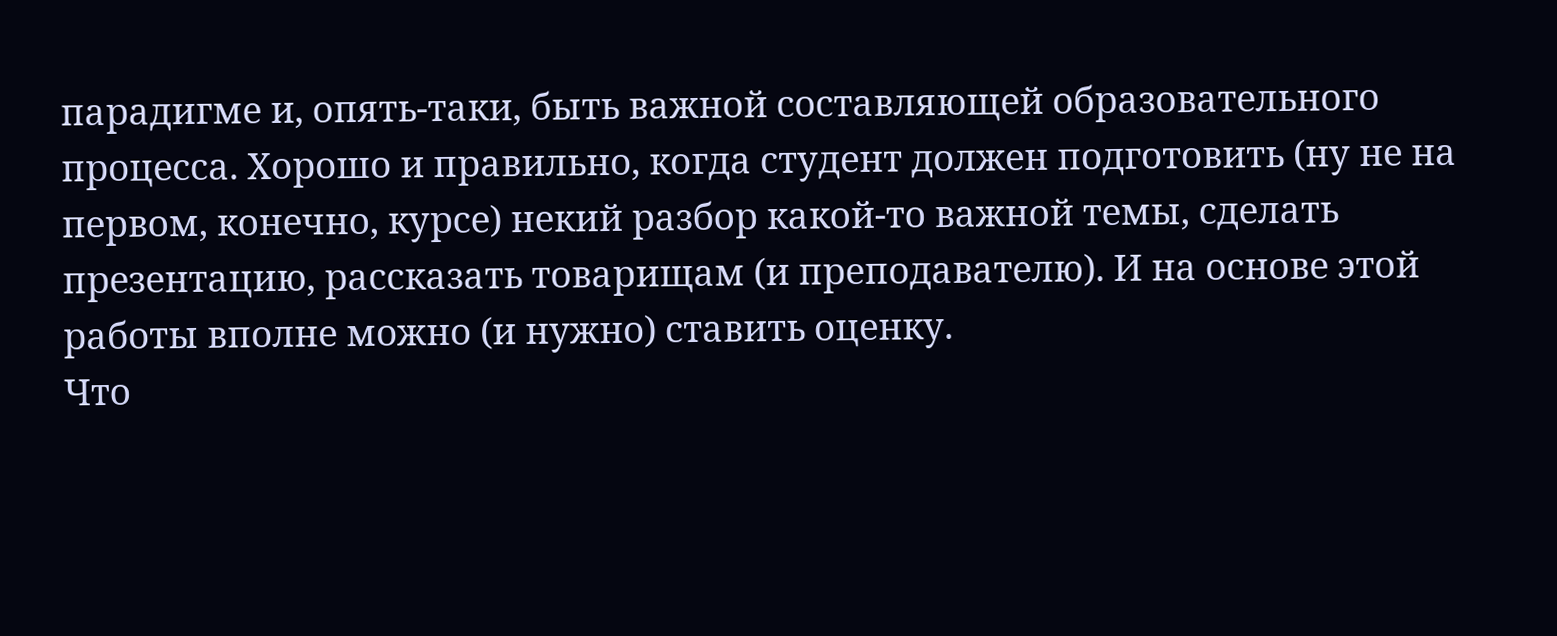парадигме и, опять-таки, быть важной составляющей образовательного процесса. Хорошо и правильно, когда студент должен подготовить (ну не на первом, конечно, курсе) некий разбор какой-то важной темы, сделать презентацию, рассказать товарищам (и преподавателю). И на основе этой работы вполне можно (и нужно) ставить оценку.
Что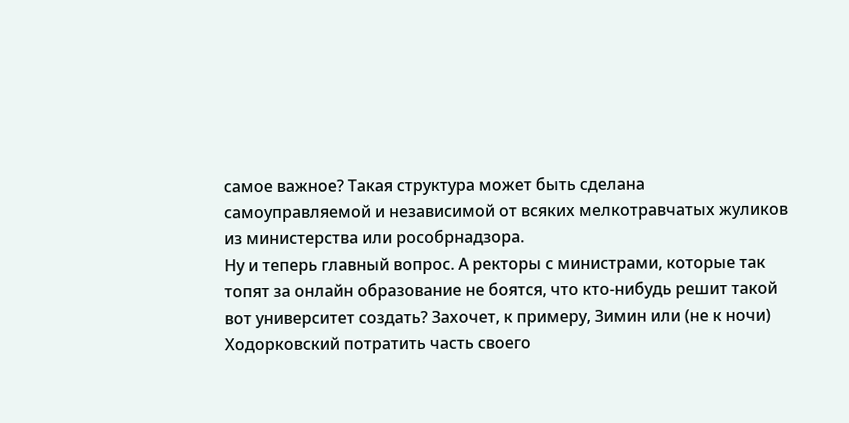самое важное? Такая структура может быть сделана самоуправляемой и независимой от всяких мелкотравчатых жуликов из министерства или рособрнадзора.
Ну и теперь главный вопрос. А ректоры с министрами, которые так топят за онлайн образование не боятся, что кто-нибудь решит такой вот университет создать? Захочет, к примеру, Зимин или (не к ночи) Ходорковский потратить часть своего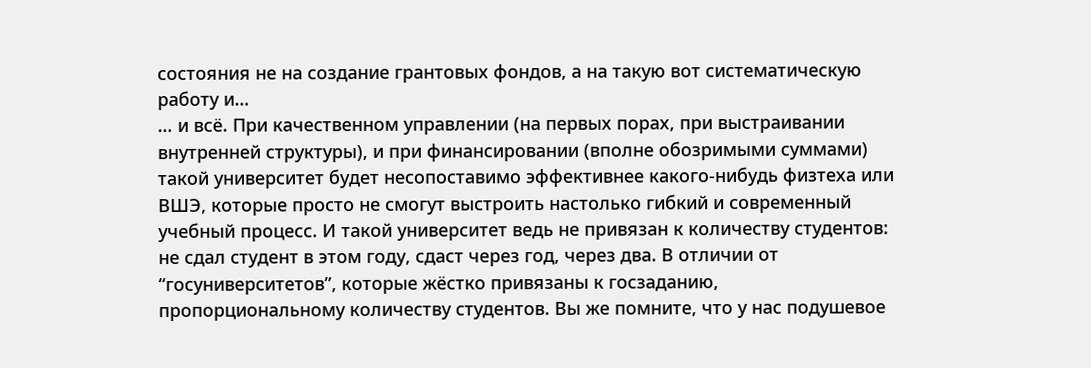состояния не на создание грантовых фондов, а на такую вот систематическую работу и…
… и всё. При качественном управлении (на первых порах, при выстраивании внутренней структуры), и при финансировании (вполне обозримыми суммами) такой университет будет несопоставимо эффективнее какого-нибудь физтеха или ВШЭ, которые просто не смогут выстроить настолько гибкий и современный учебный процесс. И такой университет ведь не привязан к количеству студентов: не сдал студент в этом году, сдаст через год, через два. В отличии от “госуниверситетов”, которые жёстко привязаны к госзаданию, пропорциональному количеству студентов. Вы же помните, что у нас подушевое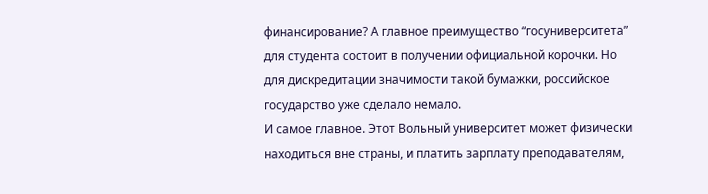финансирование? А главное преимущество “госуниверситета” для студента состоит в получении официальной корочки. Но для дискредитации значимости такой бумажки, российское государство уже сделало немало.
И самое главное. Этот Вольный университет может физически находиться вне страны, и платить зарплату преподавателям,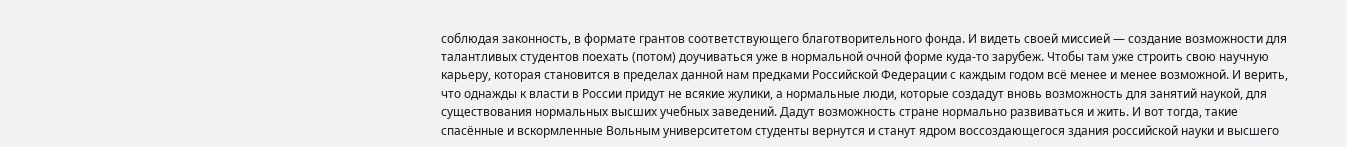соблюдая законность, в формате грантов соответствующего благотворительного фонда. И видеть своей миссией — создание возможности для талантливых студентов поехать (потом) доучиваться уже в нормальной очной форме куда-то зарубеж. Чтобы там уже строить свою научную карьеру, которая становится в пределах данной нам предками Российской Федерации с каждым годом всё менее и менее возможной. И верить, что однажды к власти в России придут не всякие жулики, а нормальные люди, которые создадут вновь возможность для занятий наукой, для существования нормальных высших учебных заведений. Дадут возможность стране нормально развиваться и жить. И вот тогда, такие спасённые и вскормленные Вольным университетом студенты вернутся и станут ядром воссоздающегося здания российской науки и высшего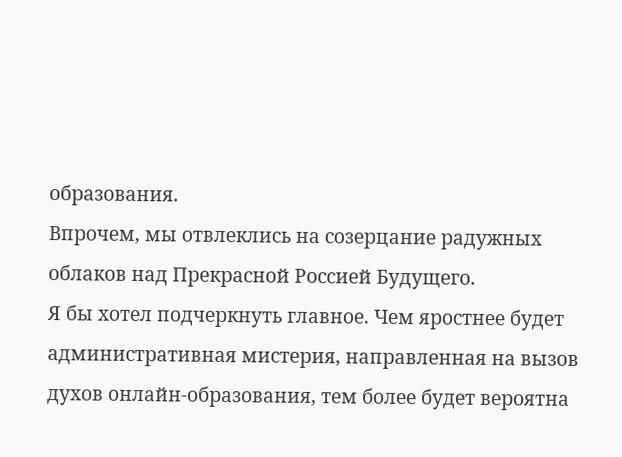образования.
Впрочем, мы отвлеклись на созерцание радужных облаков над Прекрасной Россией Будущего.
Я бы хотел подчеркнуть главное. Чем яростнее будет административная мистерия, направленная на вызов духов онлайн-образования, тем более будет вероятна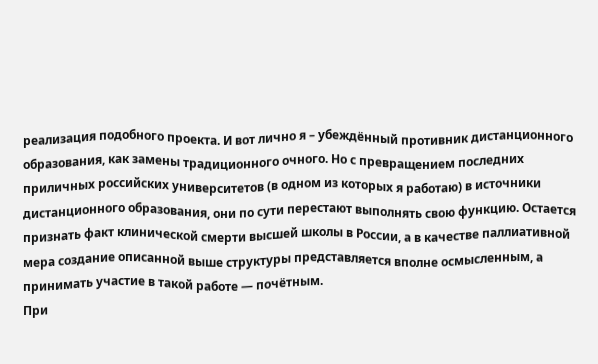реализация подобного проекта. И вот лично я – убеждённый противник дистанционного образования, как замены традиционного очного. Но с превращением последних приличных российских университетов (в одном из которых я работаю) в источники дистанционного образования, они по сути перестают выполнять свою функцию. Остается признать факт клинической смерти высшей школы в России, а в качестве паллиативной мера создание описанной выше структуры представляется вполне осмысленным, а принимать участие в такой работе — почётным.
При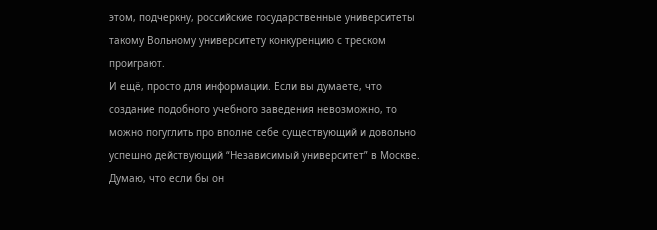этом, подчеркну, российские государственные университеты такому Вольному университету конкуренцию с треском проиграют.
И ещё, просто для информации. Если вы думаете, что создание подобного учебного заведения невозможно, то можно погуглить про вполне себе существующий и довольно успешно действующий “Независимый университет” в Москве. Думаю, что если бы он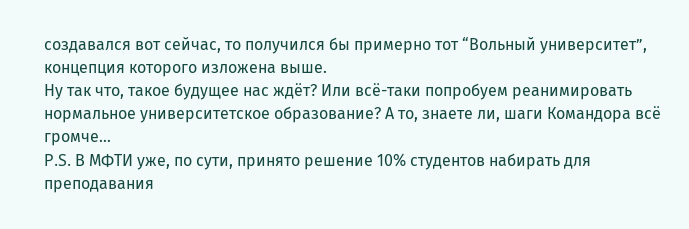создавался вот сейчас, то получился бы примерно тот “Вольный университет”, концепция которого изложена выше.
Ну так что, такое будущее нас ждёт? Или всё-таки попробуем реанимировать нормальное университетское образование? А то, знаете ли, шаги Командора всё громче…
P.S. В МФТИ уже, по сути, принято решение 10% студентов набирать для преподавания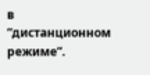в “дистанционном режиме”.